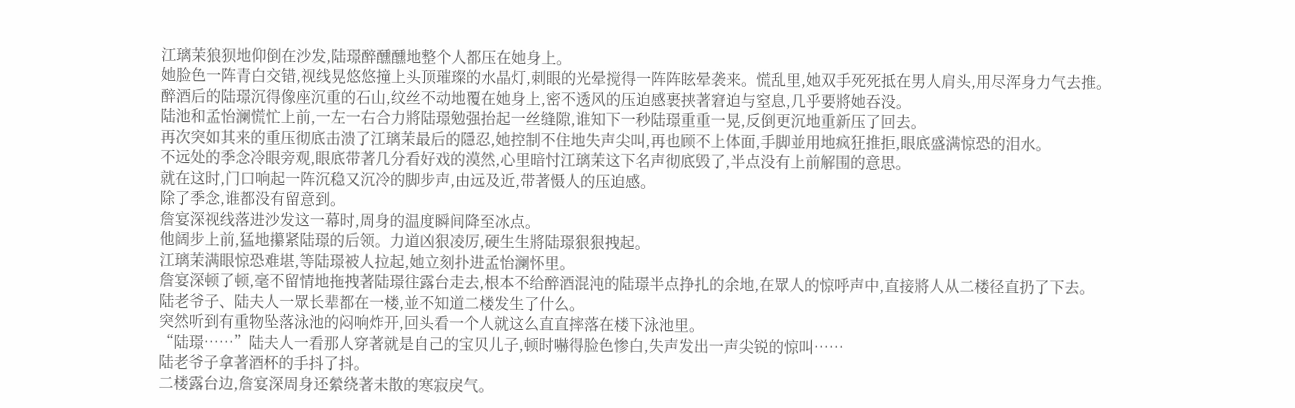江璃茉狼狈地仰倒在沙发,陆璟醉醺醺地整个人都压在她身上。
她脸色一阵青白交错,视线晃悠悠撞上头顶璀璨的水晶灯,刺眼的光晕搅得一阵阵眩晕袭来。慌乱里,她双手死死抵在男人肩头,用尽浑身力气去推。
醉酒后的陆璟沉得像座沉重的石山,纹丝不动地覆在她身上,密不透风的压迫感裹挟著窘迫与窒息,几乎要將她吞没。
陆池和孟怡澜慌忙上前,一左一右合力將陆璟勉强抬起一丝缝隙,谁知下一秒陆璟重重一晃,反倒更沉地重新压了回去。
再次突如其来的重压彻底击溃了江璃茉最后的隱忍,她控制不住地失声尖叫,再也顾不上体面,手脚並用地疯狂推拒,眼底盛满惊恐的泪水。
不远处的季念冷眼旁观,眼底带著几分看好戏的漠然,心里暗忖江璃茉这下名声彻底毁了,半点没有上前解围的意思。
就在这时,门口响起一阵沉稳又沉冷的脚步声,由远及近,带著慑人的压迫感。
除了季念,谁都没有留意到。
詹宴深视线落进沙发这一幕时,周身的温度瞬间降至冰点。
他阔步上前,猛地攥紧陆璟的后领。力道凶狠凌厉,硬生生將陆璟狠狠拽起。
江璃茉满眼惊恐难堪,等陆璟被人拉起,她立刻扑进孟怡澜怀里。
詹宴深顿了顿,毫不留情地拖拽著陆璟往露台走去,根本不给醉酒混沌的陆璟半点挣扎的余地,在眾人的惊呼声中,直接將人从二楼径直扔了下去。
陆老爷子、陆夫人一眾长辈都在一楼,並不知道二楼发生了什么。
突然听到有重物坠落泳池的闷响炸开,回头看一个人就这么直直摔落在楼下泳池里。
“陆璟……”陆夫人一看那人穿著就是自己的宝贝儿子,顿时嚇得脸色惨白,失声发出一声尖锐的惊叫……
陆老爷子拿著酒杯的手抖了抖。
二楼露台边,詹宴深周身还縈绕著未散的寒寂戾气。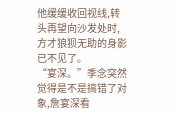他缓缓收回视线,转头再望向沙发处时,方才狼狈无助的身影已不见了。
“宴深。”季念突然觉得是不是搞错了对象,詹宴深看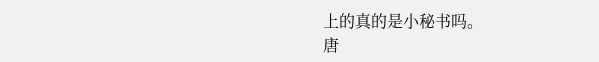上的真的是小秘书吗。
唐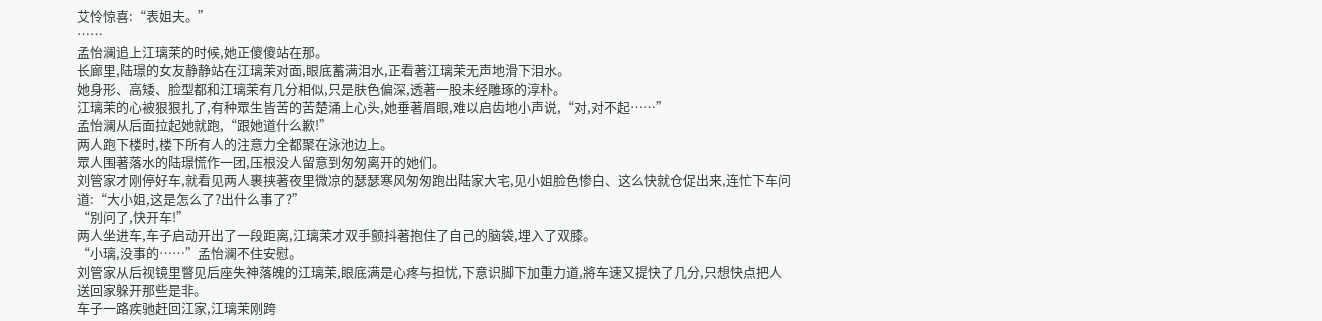艾怜惊喜:“表姐夫。”
……
孟怡澜追上江璃茉的时候,她正傻傻站在那。
长廊里,陆璟的女友静静站在江璃茉对面,眼底蓄满泪水,正看著江璃茉无声地滑下泪水。
她身形、高矮、脸型都和江璃茉有几分相似,只是肤色偏深,透著一股未经雕琢的淳朴。
江璃茉的心被狠狠扎了,有种眾生皆苦的苦楚涌上心头,她垂著眉眼,难以启齿地小声说,“对,对不起……”
孟怡澜从后面拉起她就跑,“跟她道什么歉!”
两人跑下楼时,楼下所有人的注意力全都聚在泳池边上。
眾人围著落水的陆璟慌作一团,压根没人留意到匆匆离开的她们。
刘管家才刚停好车,就看见两人裹挟著夜里微凉的瑟瑟寒风匆匆跑出陆家大宅,见小姐脸色惨白、这么快就仓促出来,连忙下车问道:“大小姐,这是怎么了?出什么事了?”
“別问了,快开车!”
两人坐进车,车子启动开出了一段距离,江璃茉才双手颤抖著抱住了自己的脑袋,埋入了双膝。
“小璃,没事的……”孟怡澜不住安慰。
刘管家从后视镜里瞥见后座失神落魄的江璃茉,眼底满是心疼与担忧,下意识脚下加重力道,將车速又提快了几分,只想快点把人送回家躲开那些是非。
车子一路疾驰赶回江家,江璃茉刚跨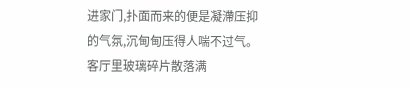进家门,扑面而来的便是凝滯压抑的气氛,沉甸甸压得人喘不过气。
客厅里玻璃碎片散落满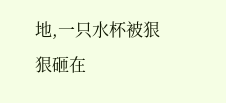地,一只水杯被狠狠砸在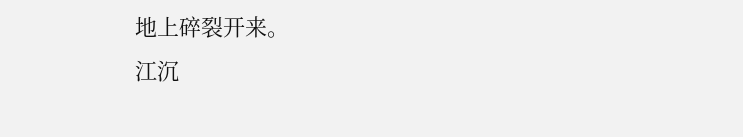地上碎裂开来。
江沉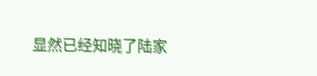显然已经知晓了陆家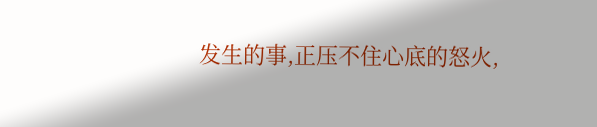发生的事,正压不住心底的怒火,